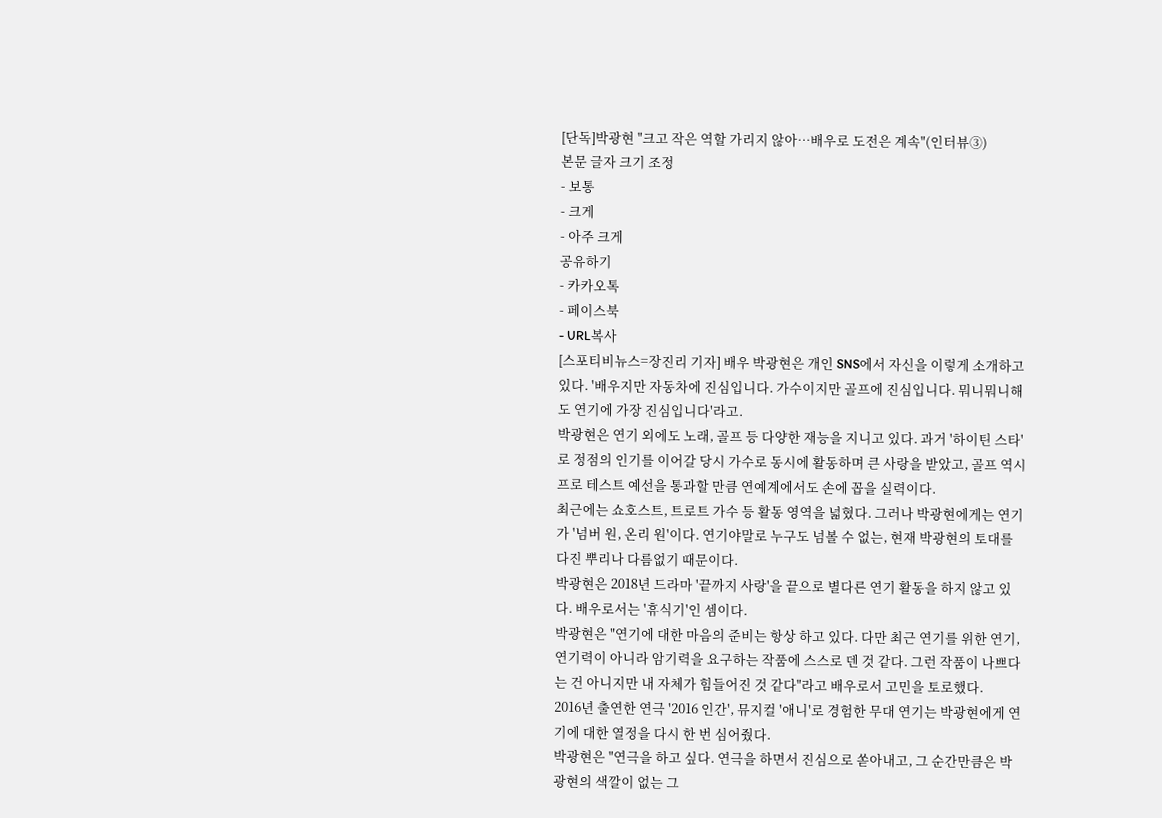[단독]박광현 "크고 작은 역할 가리지 않아…배우로 도전은 계속"(인터뷰③)
본문 글자 크기 조정
- 보통
- 크게
- 아주 크게
공유하기
- 카카오톡
- 페이스북
- URL복사
[스포티비뉴스=장진리 기자] 배우 박광현은 개인 SNS에서 자신을 이렇게 소개하고 있다. '배우지만 자동차에 진심입니다. 가수이지만 골프에 진심입니다. 뭐니뭐니해도 연기에 가장 진심입니다'라고.
박광현은 연기 외에도 노래, 골프 등 다양한 재능을 지니고 있다. 과거 '하이틴 스타'로 정점의 인기를 이어갈 당시 가수로 동시에 활동하며 큰 사랑을 받았고, 골프 역시 프로 테스트 예선을 통과할 만큼 연예계에서도 손에 꼽을 실력이다.
최근에는 쇼호스트, 트로트 가수 등 활동 영역을 넓혔다. 그러나 박광현에게는 연기가 '넘버 원, 온리 원'이다. 연기야말로 누구도 넘볼 수 없는, 현재 박광현의 토대를 다진 뿌리나 다름없기 때문이다.
박광현은 2018년 드라마 '끝까지 사랑'을 끝으로 별다른 연기 활동을 하지 않고 있다. 배우로서는 '휴식기'인 셈이다.
박광현은 "연기에 대한 마음의 준비는 항상 하고 있다. 다만 최근 연기를 위한 연기, 연기력이 아니라 암기력을 요구하는 작품에 스스로 덴 것 같다. 그런 작품이 나쁘다는 건 아니지만 내 자체가 힘들어진 것 같다"라고 배우로서 고민을 토로했다.
2016년 출연한 연극 '2016 인간', 뮤지컬 '애니'로 경험한 무대 연기는 박광현에게 연기에 대한 열정을 다시 한 번 심어줬다.
박광현은 "연극을 하고 싶다. 연극을 하면서 진심으로 쏟아내고, 그 순간만큼은 박광현의 색깔이 없는 그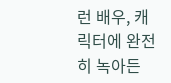런 배우, 캐릭터에 완전히 녹아든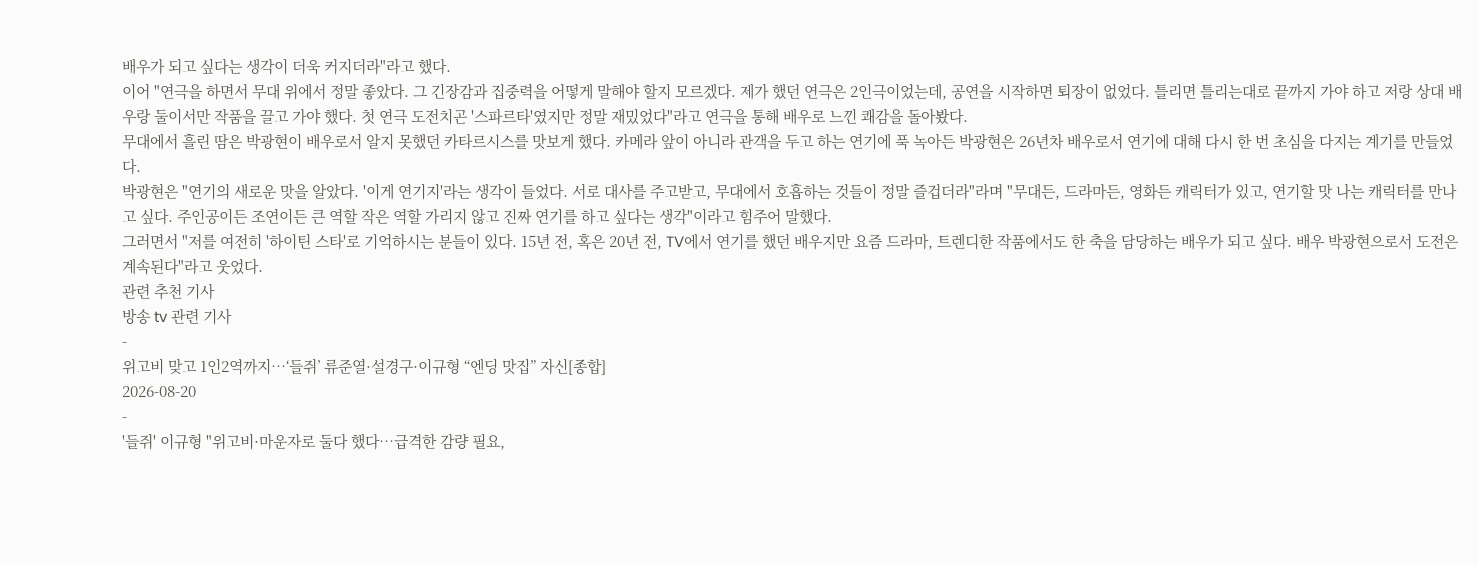배우가 되고 싶다는 생각이 더욱 커지더라"라고 했다.
이어 "연극을 하면서 무대 위에서 정말 좋았다. 그 긴장감과 집중력을 어떻게 말해야 할지 모르겠다. 제가 했던 연극은 2인극이었는데, 공연을 시작하면 퇴장이 없었다. 틀리면 틀리는대로 끝까지 가야 하고 저랑 상대 배우랑 둘이서만 작품을 끌고 가야 했다. 첫 연극 도전치곤 '스파르타'였지만 정말 재밌었다"라고 연극을 통해 배우로 느낀 쾌감을 돌아봤다.
무대에서 흘린 땀은 박광현이 배우로서 알지 못했던 카타르시스를 맛보게 했다. 카메라 앞이 아니라 관객을 두고 하는 연기에 푹 녹아든 박광현은 26년차 배우로서 연기에 대해 다시 한 번 초심을 다지는 계기를 만들었다.
박광현은 "연기의 새로운 맛을 알았다. '이게 연기지'라는 생각이 들었다. 서로 대사를 주고받고, 무대에서 호흡하는 것들이 정말 즐겁더라"라며 "무대든, 드라마든, 영화든 캐릭터가 있고, 연기할 맛 나는 캐릭터를 만나고 싶다. 주인공이든 조연이든 큰 역할 작은 역할 가리지 않고 진짜 연기를 하고 싶다는 생각"이라고 힘주어 말했다.
그러면서 "저를 여전히 '하이틴 스타'로 기억하시는 분들이 있다. 15년 전, 혹은 20년 전, TV에서 연기를 했던 배우지만 요즘 드라마, 트렌디한 작품에서도 한 축을 담당하는 배우가 되고 싶다. 배우 박광현으로서 도전은 계속된다"라고 웃었다.
관련 추천 기사
방송 tv 관련 기사
-
위고비 맞고 1인2역까지…‘들쥐’ 류준열·설경구·이규형 “엔딩 맛집” 자신[종합]
2026-08-20
-
'들쥐' 이규형 "위고비·마운자로 둘다 했다…급격한 감량 필요,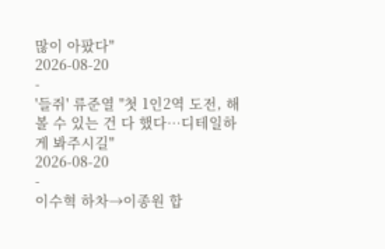많이 아팠다"
2026-08-20
-
'들쥐' 류준열 "첫 1인2역 도전, 해볼 수 있는 건 다 했다…디테일하게 봐주시길"
2026-08-20
-
이수혁 하차→이종원 합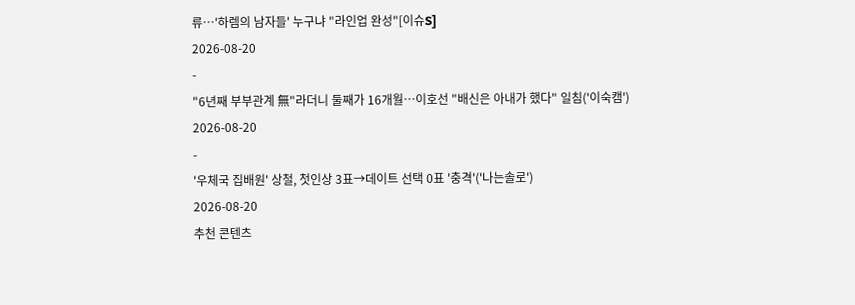류…'하렘의 남자들' 누구냐 "라인업 완성"[이슈S]
2026-08-20
-
"6년째 부부관계 無"라더니 둘째가 16개월…이호선 "배신은 아내가 했다" 일침('이숙캠')
2026-08-20
-
'우체국 집배원' 상철, 첫인상 3표→데이트 선택 0표 '충격'('나는솔로')
2026-08-20
추천 콘텐츠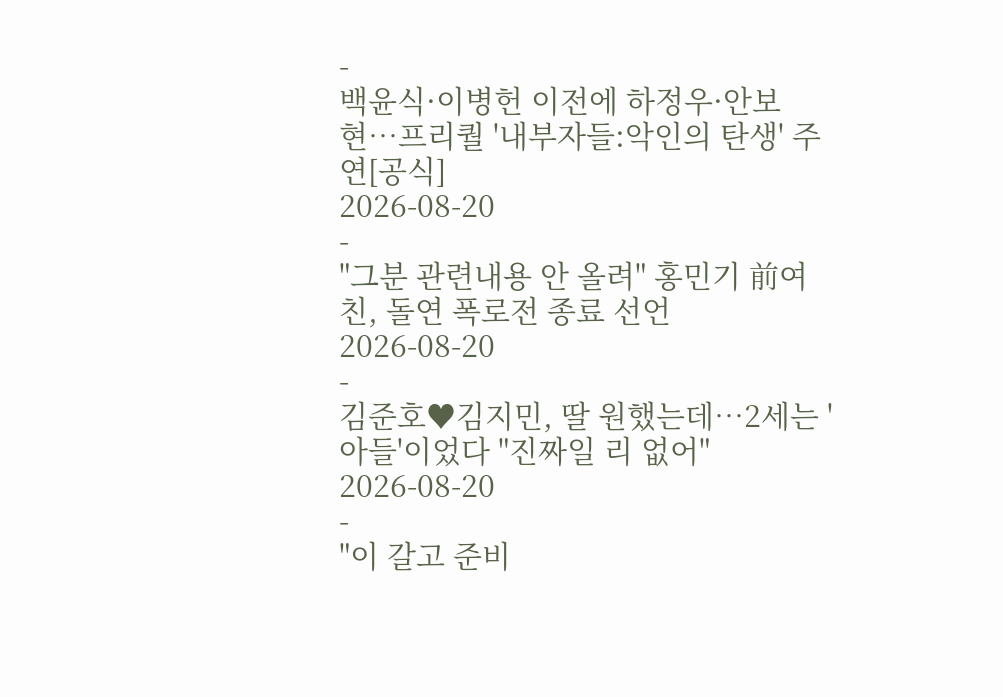-
백윤식·이병헌 이전에 하정우·안보현…프리퀄 '내부자들:악인의 탄생' 주연[공식]
2026-08-20
-
"그분 관련내용 안 올려" 홍민기 前여친, 돌연 폭로전 종료 선언
2026-08-20
-
김준호♥김지민, 딸 원했는데…2세는 '아들'이었다 "진짜일 리 없어"
2026-08-20
-
"이 갈고 준비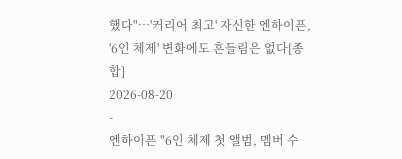했다"…'커리어 최고' 자신한 엔하이픈, '6인 체제' 변화에도 흔들림은 없다[종합]
2026-08-20
-
엔하이픈 "6인 체제 첫 앨범, 멤버 수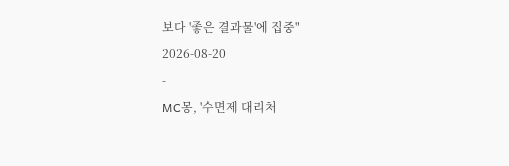보다 '좋은 결과물'에 집중"
2026-08-20
-
MC몽, '수면제 대리처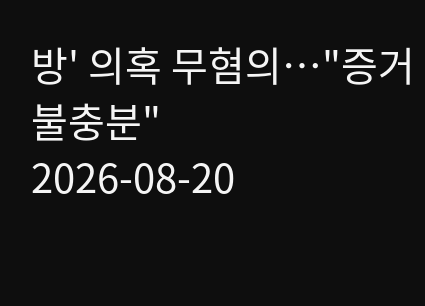방' 의혹 무혐의…"증거 불충분"
2026-08-20